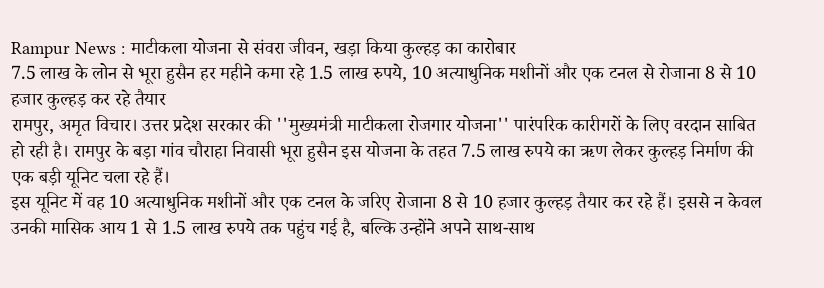Rampur News : माटीकला योजना से संवरा जीवन, खड़ा किया कुल्हड़ का कारोबार
7.5 लाख के लोन से भूरा हुसैन हर महीने कमा रहे 1.5 लाख रुपये, 10 अत्याधुनिक मशीनों और एक टनल से रोजाना 8 से 10 हजार कुल्हड़ कर रहे तैयार
रामपुर, अमृत विचार। उत्तर प्रदेश सरकार की ''मुख्यमंत्री माटीकला रोजगार योजना'' पारंपरिक कारीगरों के लिए वरदान साबित हो रही है। रामपुर के बड़ा गांव चौराहा निवासी भूरा हुसैन इस योजना के तहत 7.5 लाख रुपये का ऋण लेकर कुल्हड़ निर्माण की एक बड़ी यूनिट चला रहे हैं।
इस यूनिट में वह 10 अत्याधुनिक मशीनों और एक टनल के जरिए रोजाना 8 से 10 हजार कुल्हड़ तैयार कर रहे हैं। इससे न केवल उनकी मासिक आय 1 से 1.5 लाख रुपये तक पहुंच गई है, बल्कि उन्होंने अपने साथ-साथ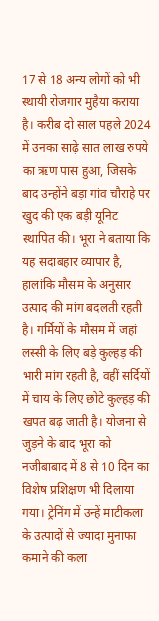17 से 18 अन्य लोगों को भी स्थायी रोजगार मुहैया कराया है। करीब दो साल पहले 2024 में उनका साढ़े सात लाख रुपये का ऋण पास हुआ, जिसके बाद उन्होंने बड़ा गांव चौराहे पर खुद की एक बड़ी यूनिट स्थापित की। भूरा ने बताया कि यह सदाबहार व्यापार है, हालांकि मौसम के अनुसार उत्पाद की मांग बदलती रहती है। गर्मियों के मौसम में जहां लस्सी के लिए बड़े कुल्हड़ की भारी मांग रहती है, वहीं सर्दियों में चाय के लिए छोटे कुल्हड़ की खपत बढ़ जाती है। योजना से जुड़ने के बाद भूरा को नजीबाबाद में 8 से 10 दिन का विशेष प्रशिक्षण भी दिलाया गया। ट्रेनिंग में उन्हें माटीकला के उत्पादों से ज्यादा मुनाफा कमाने की कला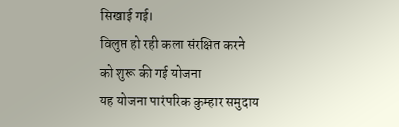सिखाई गई।
विलुप्त हो रही कला संरक्षित करने को शुरू की गई योजना
यह योजना पारंपरिक कुम्हार समुदाय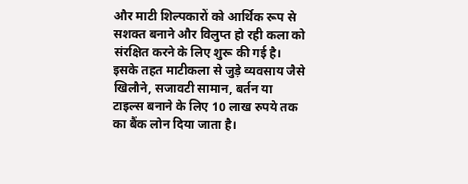और माटी शिल्पकारों को आर्थिक रूप से सशक्त बनाने और विलुप्त हो रही कला को संरक्षित करने के लिए शुरू की गई है। इसके तहत माटीकला से जुड़े व्यवसाय जैसे खिलौने, सजावटी सामान, बर्तन या टाइल्स बनाने के लिए 10 लाख रुपये तक का बैंक लोन दिया जाता है।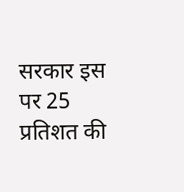सरकार इस पर 25 प्रतिशत की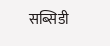सब्सिडी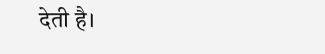देती है।